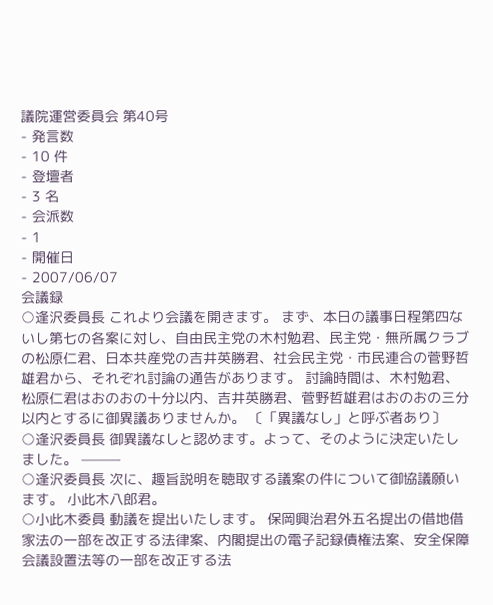議院運営委員会 第40号
- 発言数
- 10 件
- 登壇者
- 3 名
- 会派数
- 1
- 開催日
- 2007/06/07
会議録
○逢沢委員長 これより会議を開きます。 まず、本日の議事日程第四ないし第七の各案に対し、自由民主党の木村勉君、民主党・無所属クラブの松原仁君、日本共産党の吉井英勝君、社会民主党・市民連合の菅野哲雄君から、それぞれ討論の通告があります。 討論時間は、木村勉君、松原仁君はおのおの十分以内、吉井英勝君、菅野哲雄君はおのおの三分以内とするに御異議ありませんか。 〔「異議なし」と呼ぶ者あり〕
○逢沢委員長 御異議なしと認めます。よって、そのように決定いたしました。 ———
○逢沢委員長 次に、趣旨説明を聴取する議案の件について御協議願います。 小此木八郎君。
○小此木委員 動議を提出いたします。 保岡興治君外五名提出の借地借家法の一部を改正する法律案、内閣提出の電子記録債権法案、安全保障会議設置法等の一部を改正する法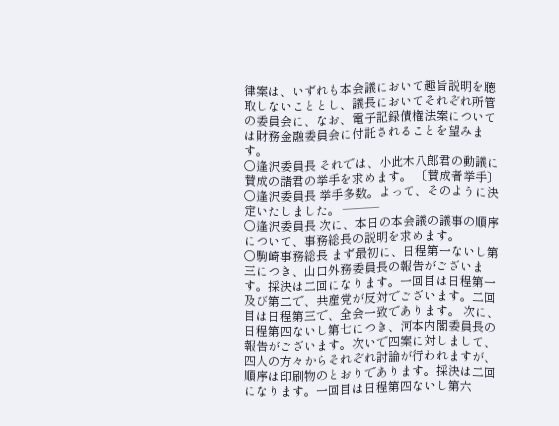律案は、いずれも本会議において趣旨説明を聴取しないこととし、議長においてそれぞれ所管の委員会に、なお、電子記録債権法案については財務金融委員会に付託されることを望みます。
○逢沢委員長 それでは、小此木八郎君の動議に賛成の諸君の挙手を求めます。 〔賛成者挙手〕
○逢沢委員長 挙手多数。よって、そのように決定いたしました。 ———
○逢沢委員長 次に、本日の本会議の議事の順序について、事務総長の説明を求めます。
○駒崎事務総長 まず最初に、日程第一ないし第三につき、山口外務委員長の報告がございます。採決は二回になります。一回目は日程第一及び第二で、共産党が反対でございます。二回目は日程第三で、全会一致であります。 次に、日程第四ないし第七につき、河本内閣委員長の報告がございます。次いで四案に対しまして、四人の方々からそれぞれ討論が行われますが、順序は印刷物のとおりであります。採決は二回になります。一回目は日程第四ないし第六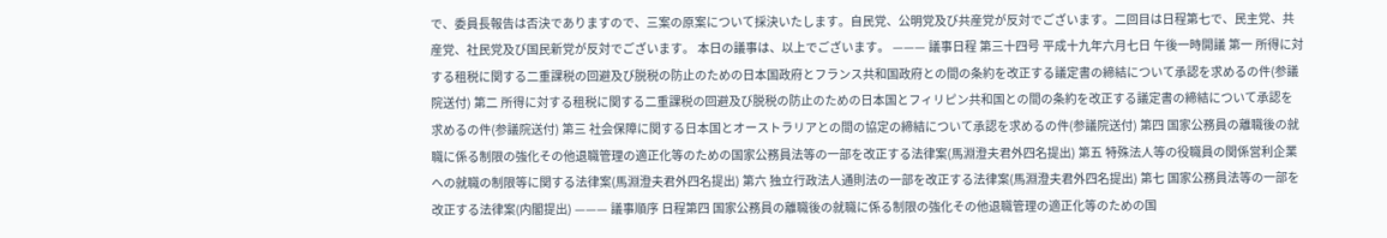で、委員長報告は否決でありますので、三案の原案について採決いたします。自民党、公明党及び共産党が反対でございます。二回目は日程第七で、民主党、共産党、社民党及び国民新党が反対でございます。 本日の議事は、以上でございます。 ——— 議事日程 第三十四号 平成十九年六月七日 午後一時開議 第一 所得に対する租税に関する二重課税の回避及び脱税の防止のための日本国政府とフランス共和国政府との間の条約を改正する議定書の締結について承認を求めるの件(参議院送付) 第二 所得に対する租税に関する二重課税の回避及び脱税の防止のための日本国とフィリピン共和国との間の条約を改正する議定書の締結について承認を求めるの件(参議院送付) 第三 社会保障に関する日本国とオーストラリアとの間の協定の締結について承認を求めるの件(参議院送付) 第四 国家公務員の離職後の就職に係る制限の強化その他退職管理の適正化等のための国家公務員法等の一部を改正する法律案(馬淵澄夫君外四名提出) 第五 特殊法人等の役職員の関係営利企業への就職の制限等に関する法律案(馬淵澄夫君外四名提出) 第六 独立行政法人通則法の一部を改正する法律案(馬淵澄夫君外四名提出) 第七 国家公務員法等の一部を改正する法律案(内閣提出) ——— 議事順序 日程第四 国家公務員の離職後の就職に係る制限の強化その他退職管理の適正化等のための国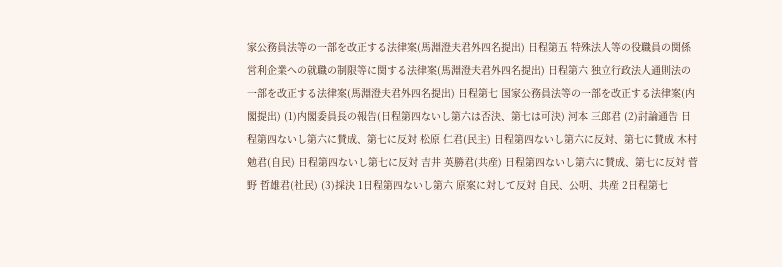家公務員法等の一部を改正する法律案(馬淵澄夫君外四名提出) 日程第五 特殊法人等の役職員の関係営利企業への就職の制限等に関する法律案(馬淵澄夫君外四名提出) 日程第六 独立行政法人通則法の一部を改正する法律案(馬淵澄夫君外四名提出) 日程第七 国家公務員法等の一部を改正する法律案(内閣提出) (1)内閣委員長の報告(日程第四ないし第六は否決、第七は可決) 河本 三郎君 (2)討論通告 日程第四ないし第六に賛成、第七に反対 松原 仁君(民主) 日程第四ないし第六に反対、第七に賛成 木村 勉君(自民) 日程第四ないし第七に反対 吉井 英勝君(共産) 日程第四ないし第六に賛成、第七に反対 菅野 哲雄君(社民) (3)採決 1日程第四ないし第六 原案に対して反対 自民、公明、共産 2日程第七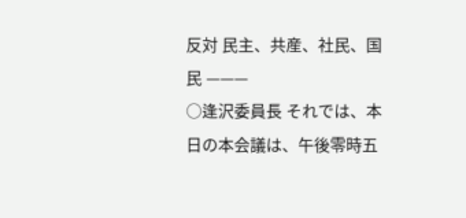反対 民主、共産、社民、国民 ———
○逢沢委員長 それでは、本日の本会議は、午後零時五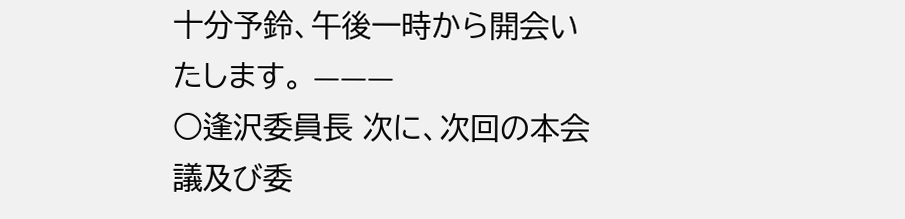十分予鈴、午後一時から開会いたします。 ———
○逢沢委員長 次に、次回の本会議及び委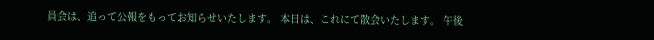員会は、追って公報をもってお知らせいたします。 本日は、これにて散会いたします。 午後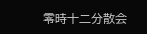零時十二分散会